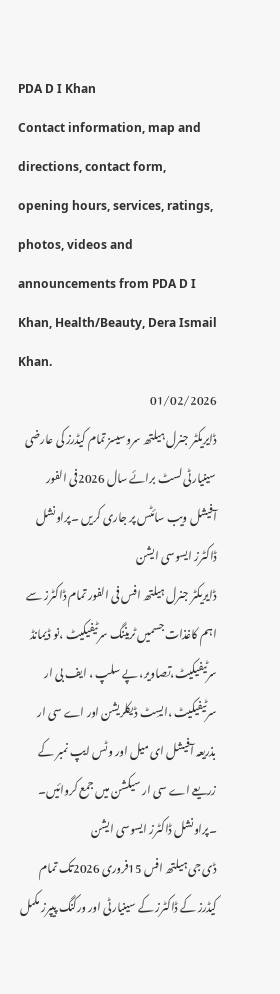PDA D I Khan
Contact information, map and directions, contact form, opening hours, services, ratings, photos, videos and announcements from PDA D I Khan, Health/Beauty, Dera Ismail Khan.
01/02/2026
ڈایریکٹر جنرل ہیلتھ سروسیسز تمام کیڈرز کی عارضی سینیارٹی لسٹ برائے سال 2026فی الفور آفیشل ویب سائٹس پر جاری کریں ۔پراونشل ڈاکٹرز ایسوسی ایشن
ڈایریکٹر جنرل ہیلتھ افس فی الفور تمام ڈاکٹرز سے اہم کاغذات جسمیں ٹریننگ سرٹیفیکیٹ ،نو ڈیمانڈ سرٹیفیکیٹ،تصاویر، پے سلپ ، ایف بی ار سرٹیفیکیٹ ،ایسِٹ ڈیکلریشن اور اے سی ار بذریعہ آفیشل ای میل اور وٹس ایپ نمبر کے زریعے اے سی ار سیکشن میں جمع کروائیں۔ ۔پراونشل ڈاکٹرز ایسوسی ایشن
ڈی جی ہیلتھ افس 15فروری 2026تک تمام کیڈرز کے ڈاکٹرز کے سینیارٹی اور ورکنگ پیپرز مکمل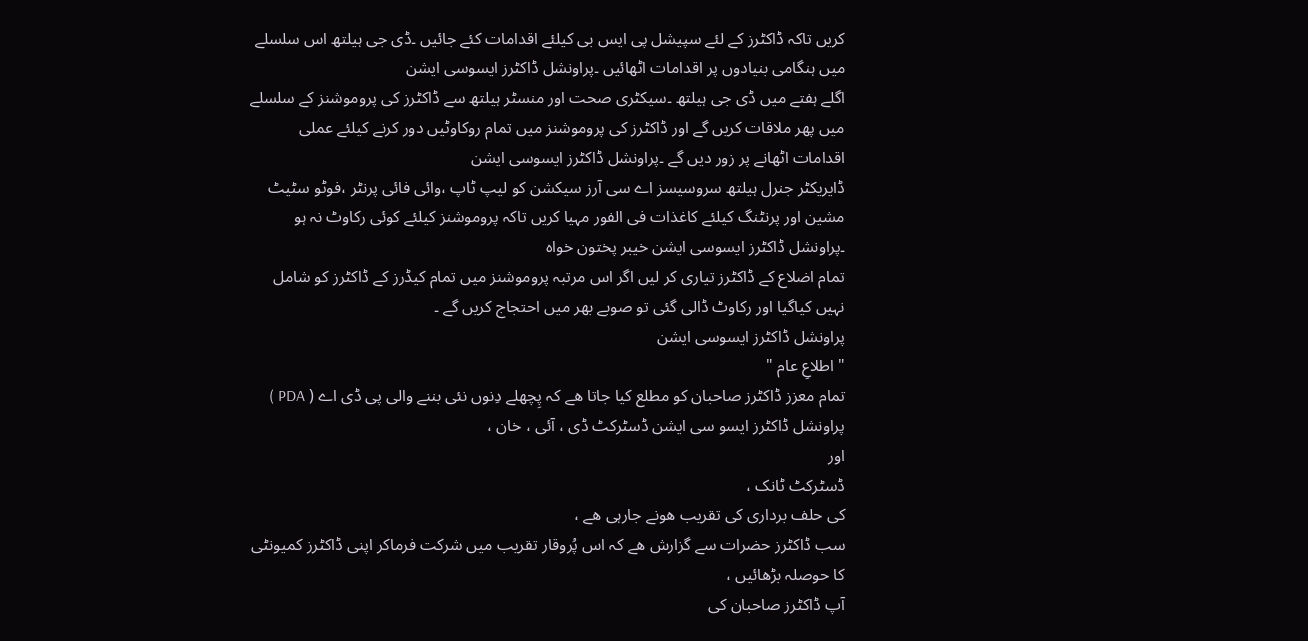کریں تاکہ ڈاکٹرز کے لئے سپیشل پی ایس بی کیلئے اقدامات کئے جائیں ۔ڈی جی ہیلتھ اس سلسلے میں ہنگامی بنیادوں پر اقدامات اٹھائیں ۔پراونشل ڈاکٹرز ایسوسی ایشن
اگلے ہفتے میں ڈی جی ہیلتھ ۔سیکٹری صحت اور منسٹر ہیلتھ سے ڈاکٹرز کی پروموشنز کے سلسلے میں پھر ملاقات کریں گے اور ڈاکٹرز کی پروموشنز میں تمام روکاوٹیں دور کرنے کیلئے عملی اقدامات اٹھانے پر زور دیں گے ۔پراونشل ڈاکٹرز ایسوسی ایشن
ڈایریکٹر جنرل ہیلتھ سروسیسز اے سی آرز سیکشن کو لیپ ٹاپ ،وائی فائی پرنٹر ،فوٹو سٹیٹ مشین اور پرنٹنگ کیلئے کاغذات فی الفور مہیا کریں تاکہ پروموشنز کیلئے کوئی رکاوٹ نہ ہو ۔پراونشل ڈاکٹرز ایسوسی ایشن خیبر پختون خواہ
تمام اضلاع کے ڈاکٹرز تیاری کر لیں اگر اس مرتبہ پروموشنز میں تمام کیڈرز کے ڈاکٹرز کو شامل نہیں کیاگیا اور رکاوٹ ڈالی گئی تو صوبے بھر میں احتجاج کریں گے ۔
پراونشل ڈاکٹرز ایسوسی ایشن
" اطلاعِ عام "
تمام معزز ڈاکٹرز صاحبان کو مطلع کیا جاتا ھے کہ پِچھلے دِنوں نئی بننے والی پی ڈی اے ( PDA ) پراونشل ڈاکٹرز ایسو سی ایشن ڈسٹرکٹ ڈی ، آئی ، خان ،
اور
ڈسٹرکٹ ٹانک ،
کی حلف برداری کی تقریب ھونے جارہی ھے ،
سب ڈاکٹرز حضرات سے گزارش ھے کہ اس پُروقار تقریب میں شرکت فرماکر اپنی ڈاکٹرز کمیونٹی کا حوصلہ بڑھائیں ،
آپ ڈاکٹرز صاحبان کی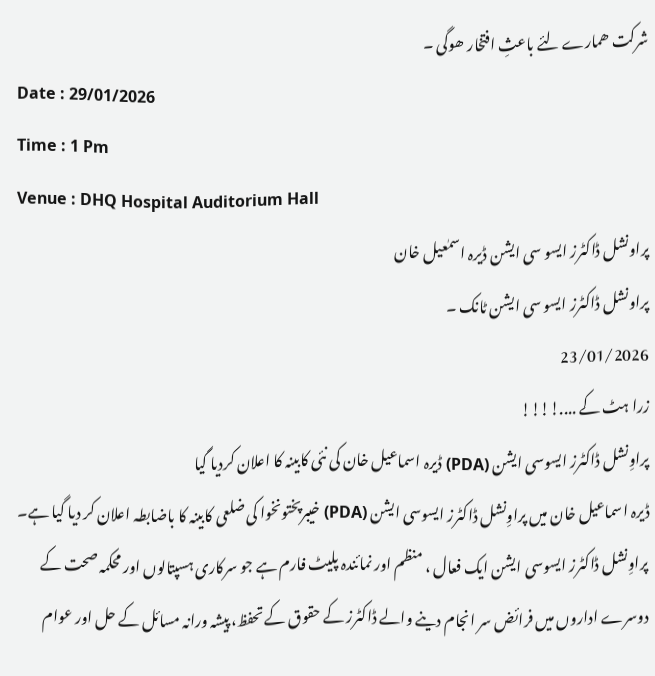شرکت ھمارے لئے باعثِ افتخار ھوگی ۔
Date : 29/01/2026
Time : 1 Pm
Venue : DHQ Hospital Auditorium Hall
پراونشل ڈاکٹرز ایسو سی ایشن ڈیرہ اسمٰعیل خان
پراونشل ڈاکٹرز ایسو سی ایشن ٹانک ۔
23/01/2026
زرا ہٹ کے ....!!!!
پراوِنشل ڈاکٹرز ایسوسی ایشن (PDA) ڈیرہ اسماعیل خان کی نئی کابینہ کا اعلان کردیا گیا
ڈیرہ اسماعیل خان میں پراوِنشل ڈاکٹرز ایسوسی ایشن (PDA) خیبرپختونخوا کی ضلعی کابینہ کا باضابطہ اعلان کر دیا گیا ہے۔
پراوِنشل ڈاکٹرز ایسوسی ایشن ایک فعال ، منظم اور نمائندہ پلیٹ فارم ہے جو سرکاری ہسپتالوں اور محکمہ صحت کے دوسرے اداروں میں فرائض سر انجام دینے والے ڈاکٹرز کے حقوق کے تحفظ، پیشہ ورانہ مسائل کے حل اور عوام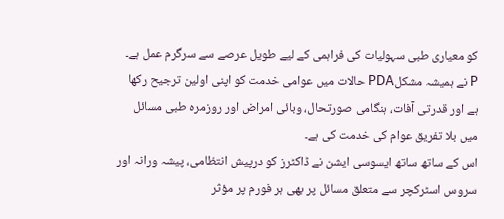کو معیاری طبی سہولیات کی فراہمی کے لیے طویل عرصے سے سرگرم عمل ہے۔
P نے ہمیشہ مشکلPDA حالات میں عوامی خدمت کو اپنی اولین ترجیح رکھا ہے اور قدرتی آفات، ہنگامی صورتحال، وبائی امراض اور روزمرہ طبی مسائل میں بلا تفریق عوام کی خدمت کی ہے۔
اس کے ساتھ ساتھ ایسوسی ایشن نے ڈاکٹرز کو درپیش انتظامی، پیشہ ورانہ اور سروس اسٹرکچر سے متعلق مسائل پر بھی ہر فورم پر مؤثر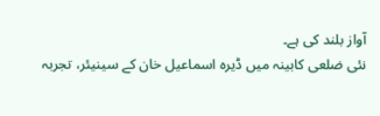آواز بلند کی ہے۔
نئی ضلعی کابینہ میں ڈیرہ اسماعیل خان کے سینیئر، تجربہ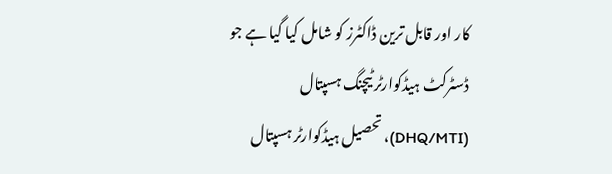کار اور قابل ترین ڈاکٹرز کو شامل کیا گیا ہے جو ڈسٹرکٹ ہیڈکوارٹر ٹیچنگ ہسپتال (DHQ/MTI)، تحصیل ہیڈکوارٹر ہسپتال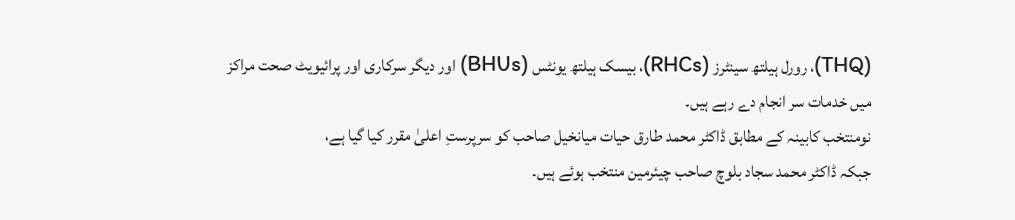(THQ)، رورل ہیلتھ سینٹرز (RHCs)، بیسک ہیلتھ یونٹس (BHUs) اور دیگر سرکاری اور پرائیویٹ صحت مراکز میں خدمات سر انجام دے رہے ہیں۔
نومنتخب کابینہ کے مطابق ڈاکٹر محمد طارق حیات میانخیل صاحب کو سرپرستِ اعلیٰ مقرر کیا گیا ہے،
جبکہ ڈاکٹر محمد سجاد بلوچ صاحب چیئرمین منتخب ہوئے ہیں۔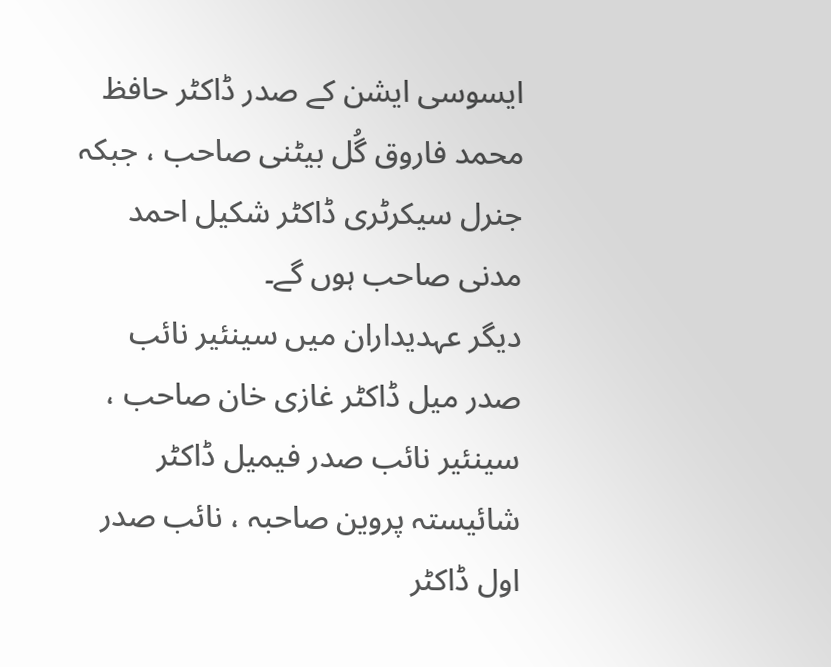ایسوسی ایشن کے صدر ڈاکٹر حافظ محمد فاروق گُل بیٹنی صاحب ، جبکہ جنرل سیکرٹری ڈاکٹر شکیل احمد مدنی صاحب ہوں گے۔
دیگر عہدیداران میں سینئیر نائب صدر میل ڈاکٹر غازی خان صاحب ، سینئیر نائب صدر فیمیل ڈاکٹر شائیستہ پروین صاحبہ ، نائب صدر اول ڈاکٹر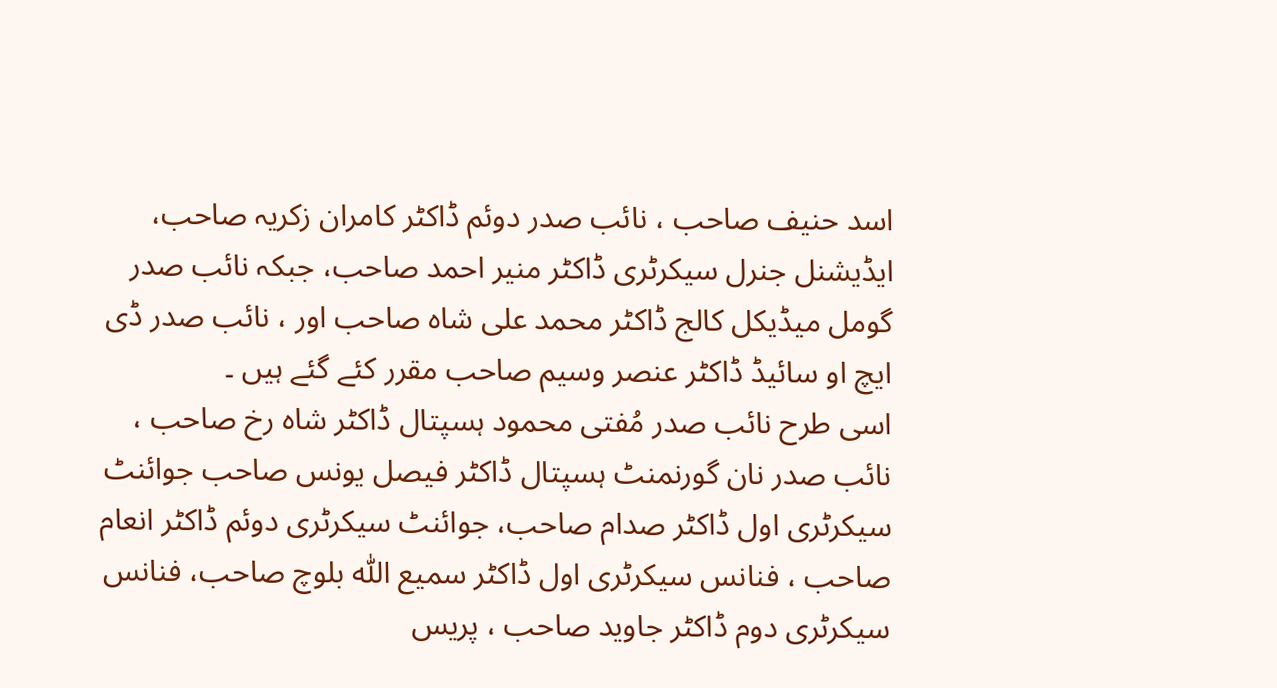اسد حنیف صاحب ، نائب صدر دوئم ڈاکٹر کامران زکریہ صاحب، ایڈیشنل جنرل سیکرٹری ڈاکٹر منیر احمد صاحب، جبکہ نائب صدر گومل میڈیکل کالج ڈاکٹر محمد علی شاہ صاحب اور ، نائب صدر ڈی ایچ او سائیڈ ڈاکٹر عنصر وسیم صاحب مقرر کئے گئے ہیں ۔
اسی طرح نائب صدر مُفتی محمود ہسپتال ڈاکٹر شاہ رخ صاحب ، نائب صدر نان گورنمنٹ ہسپتال ڈاکٹر فیصل یونس صاحب جوائنٹ سیکرٹری اول ڈاکٹر صدام صاحب، جوائنٹ سیکرٹری دوئم ڈاکٹر انعام صاحب ، فنانس سیکرٹری اول ڈاکٹر سمیع اللّٰہ بلوچ صاحب، فنانس سیکرٹری دوم ڈاکٹر جاوید صاحب ، پریس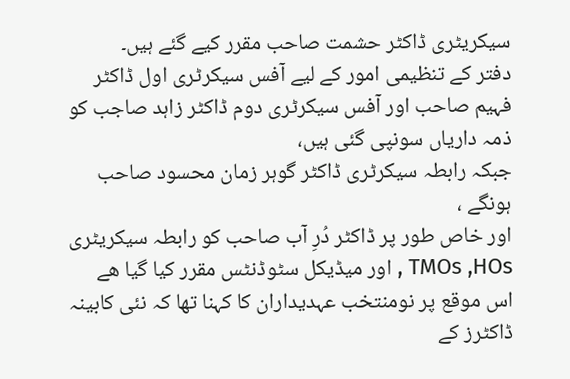سیکریٹری ڈاکٹر حشمت صاحب مقرر کیے گئے ہیں۔
دفتر کے تنظیمی امور کے لیے آفس سیکرٹری اول ڈاکٹر فہیم صاحب اور آفس سیکرٹری دوم ڈاکٹر زاہد صاجب کو ذمہ داریاں سونپی گئی ہیں،
جبکہ رابطہ سیکرٹری ڈاکٹر گوہر زمان محسود صاحب ہونگے ،
اور خاص طور پر ڈاکٹر دُرِ آب صاحب کو رابطہ سیکریٹری TMOs ,HOs , اور میڈیکل سٹوڈنٹس مقرر کیا گیا ھے
اس موقع پر نومنتخب عہدیداران کا کہنا تھا کہ نئی کابینہ ڈاکٹرز کے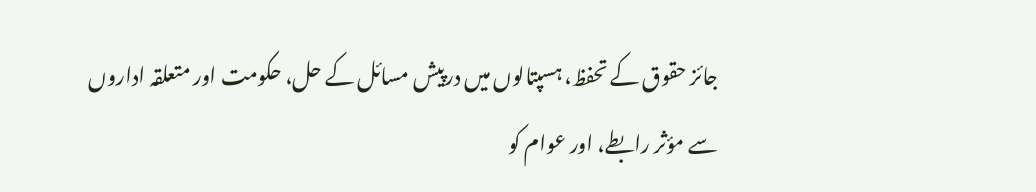جائز حقوق کے تحفظ، ہسپتالوں میں درپیش مسائل کے حل، حکومت اور متعلقہ اداروں سے مؤثر رابطے، اور عوام کو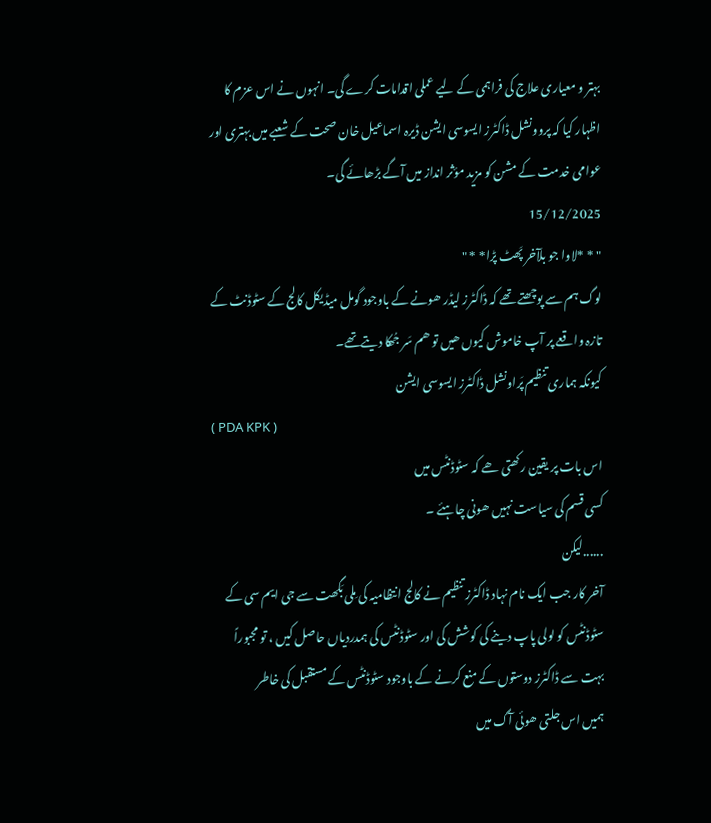بہتر و معیاری علاج کی فراہمی کے لیے عملی اقدامات کرے گی۔ انہوں نے اس عزم کا اظہار کیا کہ پروونشل ڈاکٹرز ایسوسی ایشن ڈیرہ اسماعیل خان صحت کے شعبے میں بہتری اور عوامی خدمت کے مشن کو مزید مؤثر انداز میں آگے بڑھائے گی۔
15/12/2025
" * *لاوا جو بلآخر پَھٹ پڑا* * "
لوگ ہم سے پوچھتے تھے کہ ڈاکٹرز لیڈر ھونے کے باوجود گومل میڈیکل کالج کے سٹوڈنٹ کے تازہ واقعے پر آپ خاموش کیوں ھیں تو ھم سَر جُھکا دیتےتھے۔
کیونکہ ہماری تنظیم پَراونشل ڈاکٹرز ایسوسی ایشن
( PDA KPK )
اس بات پر یقین رکھتی ھے کہ سٹوڈنٹس میں
کسی قسم کی سیاست نہیں ھونی چاہئے ۔
......لیکن
آخر کار جب ایک نام نہاد ڈاکٹرز تنظیم نے کالج انتظامیہ کی مِلی بَگھت سے جی ایم سی کے سٹوڈنٹس کو لولی پاپ دینے کی کوشش کی اور سٹوڈنٹس کی ہمدردیاں حاصل کیں ، تو مجبوراً بہت سے ڈاکٹرز دوستوں کے منع کرنے کے باوجود سٹوڈنٹس کے مستقبل کی خاطر
ہمیں اس جلتی ھوئی آگ میں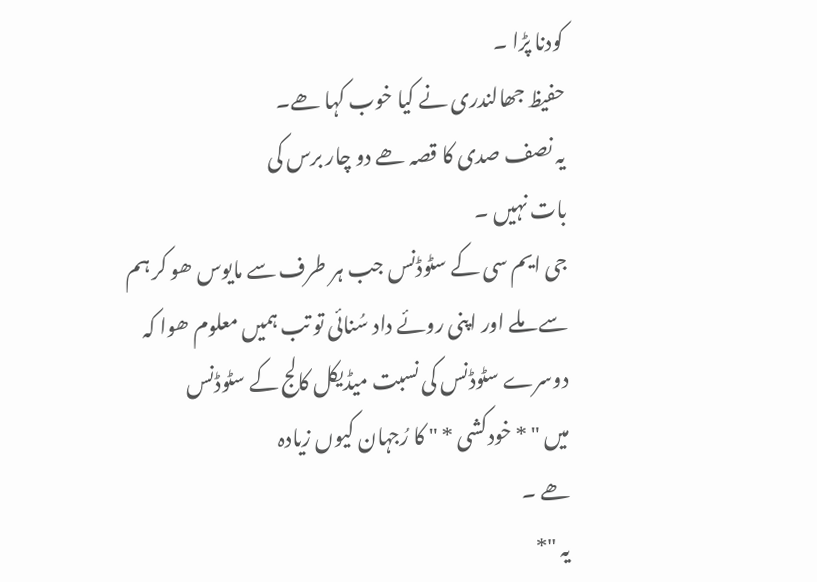کودنا پڑا ۔
حفیظ جھالندری نے کیا خوب کہا ھے۔
یہ نصف صدی کا قصہ ھے دو چار برس کی
بات نہیں ۔
جی ایم سی کے سٹوڈنس جب ہر طرف سے مایوس ھو کر ہم سے ملے اور اپنی روئے داد سُنائی تو تب ہمیں معلوم ھوا کہ دوسرے سٹوڈنس کی نسبت میڈیکل کالج کے سٹوڈنس
میں " * خودکشی * " کا رُجہان کیوں زیادہ
ھے ۔
یہ "*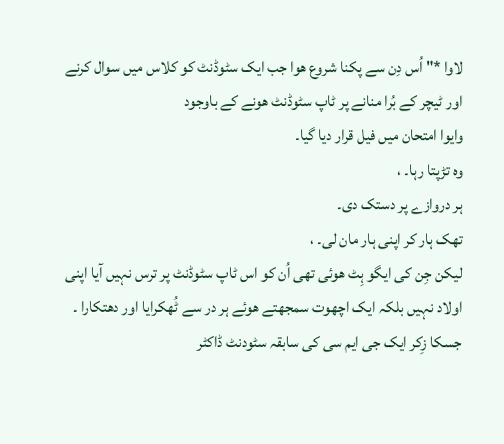لاوا *" اُس دِن سے پکنا شروع ھوا جب ایک سٹوڈنٹ کو کلاس میں سوال کرنے اور ٹیچر کے بُرا منانے پر ٹاپ سٹوڈنٹ ھونے کے باوجود
وایوا امتحان میں فیل قرار دیا گیا۔
وہ تڑپتا رہا۔ ،
ہر دروازے پر دستک دی۔
تھک ہار کر اپنی ہار مان لی۔ ،
لیکن جِن کی ایگو ہِٹ ھوئی تھی اُن کو اس ٹاپ سٹوڈنٹ پر ترس نہیں آیا اپنی اولاد نہیں بلکہ ایک اچھوت سمجھتے ھوئے ہر در سے ٹُھکرایا اور دھتکارا ۔
جسکا زِکر ایک جی ایم سی کی سابقہ سٹودنٹ ڈاکٹر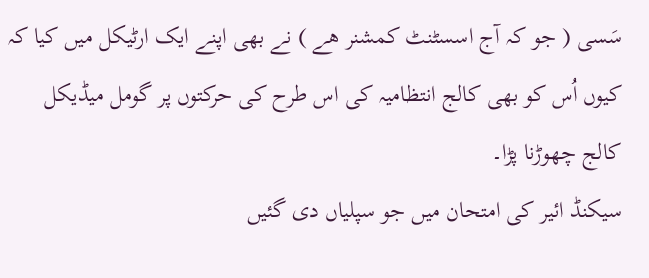سَسی ( جو کہ آج اسسٹنٹ کمشنر ھے ) نے بھی اپنے ایک ارٹیکل میں کیا کہ کیوں اُس کو بھی کالج انتظامیہ کی اس طرح کی حرکتوں پر گومل میڈیکل کالج چھوڑنا پڑا۔
سیکنڈ ائیر کی امتحان میں جو سپلیاں دی گئیں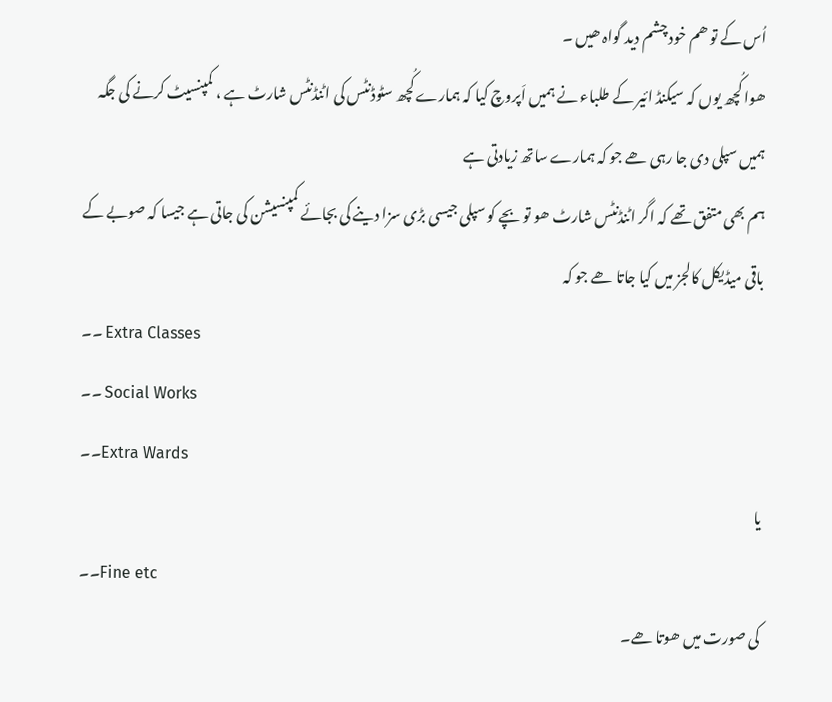اُس کے تو ھم خود چشم دید گواہ ھیں ۔
ھوا کُچھ یوں کہ سیکنڈ ائیر کے طلباء نے ہمیں اَپروچ کیا کہ ہمارے کُچھ سٹوڈنٹس کی اٹنڈنٹس شارٹ ہے ، کمپنسیٹ کرنے کی جگہ ہمیں سپلی دی جا رہی ھے جو کہ ہمارے ساتھ زیادتی ہے
ہم بھی متفق تھے کہ اگر اٹنڈنٹس شارٹ ھو تو بچے کو سپلی جیسی بڑی سزا دینے کی بجائے کمپنسیشن کی جاتی ہے جیسا کہ صوبے کے باقی میڈیکل کالجز میں کیا جاتا ھے جو کہ
۔۔ Extra Classes
۔۔ Social Works
۔۔Extra Wards
یا
۔۔Fine etc
کی صورت میں ھوتا ھے۔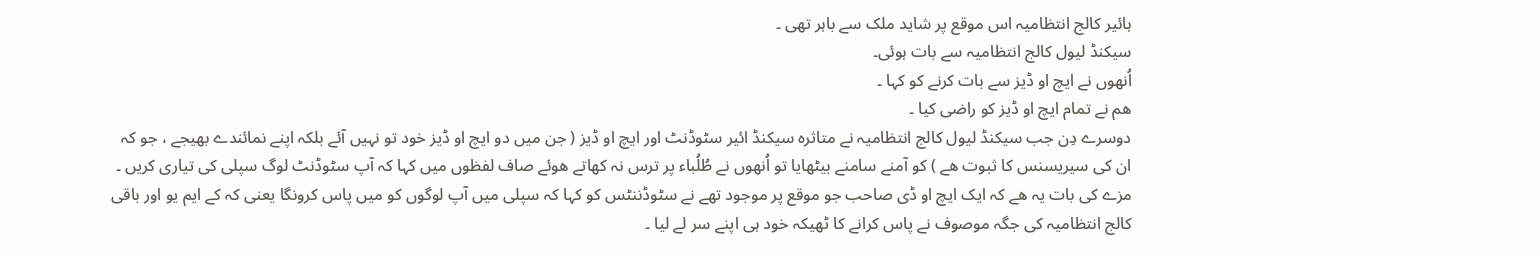ہائیر کالج انتظامیہ اس موقع پر شاید ملک سے باہر تھی ۔
سیکنڈ لیول کالج انتظامیہ سے بات ہوئی۔
اُنھوں نے ایچ او ڈیز سے بات کرنے کو کہا ۔
ھم نے تمام ایچ او ڈیز کو راضی کیا ۔
دوسرے دِن جب سیکنڈ لیول کالج انتظامیہ نے متاثرہ سیکنڈ ائیر سٹوڈنٹ اور ایچ او ڈیز ( جن میں دو ایچ او ڈیز خود تو نہیں آئے بلکہ اپنے نمائندے بھیجے ، جو کہ ان کی سیریسنس کا ثبوت ھے ) کو آمنے سامنے بیٹھایا تو اُنھوں نے طُلُباء پر ترس نہ کھاتے ھوئے صاف لفظوں میں کہا کہ آپ سٹوڈنٹ لوگ سپلی کی تیاری کریں ۔
مزے کی بات یہ ھے کہ ایک ایچ او ڈی صاحب جو موقع پر موجود تھے نے سٹوڈننٹس کو کہا کہ سپلی میں آپ لوگوں کو میں پاس کرونگا یعنی کہ کے ایم یو اور باقی کالج انتظامیہ کی جگہ موصوف نے پاس کرانے کا ٹھیکہ خود ہی اپنے سر لے لیا ۔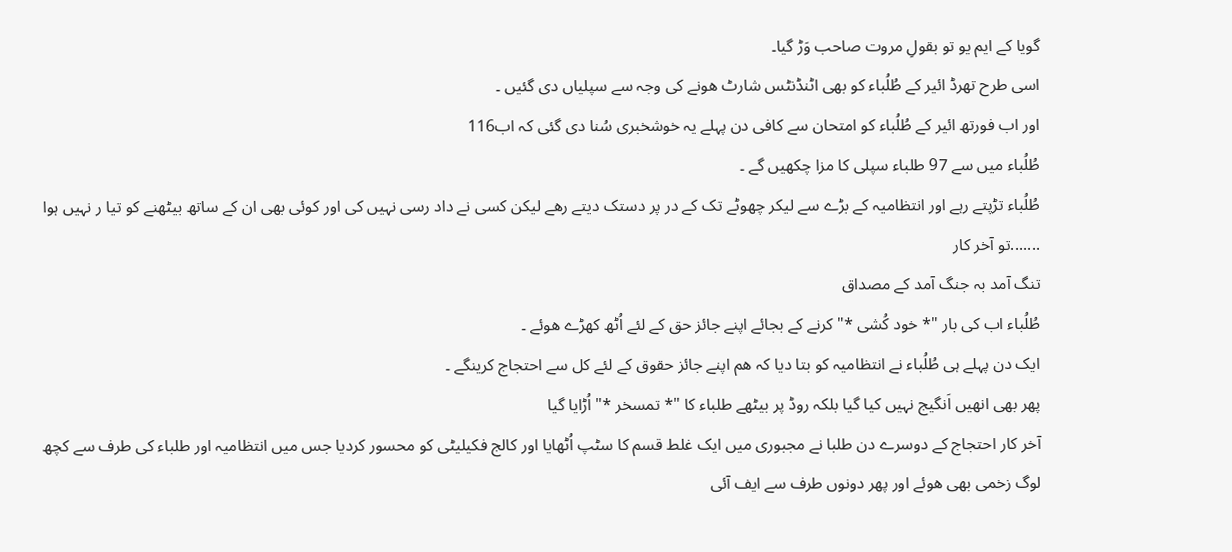گویا کے ایم یو تو بقولِ مروت صاحب وَڑ گیا۔
اسی طرح تھرڈ ائیر کے طُلُباء کو بھی اٹنڈنٹس شارٹ ھونے کی وجہ سے سپلیاں دی گئیں ۔
اور اب فورتھ ائیر کے طُلُباء کو امتحان سے کافی دن پہلے یہ خوشخبری سُنا دی گئی کہ اب116
طُلُباء میں سے 97 طلباء سپلی کا مزا چکھیں گے ۔
طُلُباء تڑپتے رہے اور انتظامیہ کے بڑے سے لیکر چھوٹے تک کے در پر دستک دیتے رھے لیکن کسی نے داد رسی نہیں کی اور کوئی بھی ان کے ساتھ بیٹھنے کو تیا ر نہیں ہوا
.......تو آخر کار
تنگ آمد بہ جنگ آمد کے مصداق
طُلُباء اب کی بار "* خود کُشی *" کرنے کے بجائے اپنے جائز حق کے لئے اُٹھ کھڑے ھوئے ۔
ایک دن پہلے ہی طُلُباء نے انتظامیہ کو بتا دیا کہ ھم اپنے جائز حقوق کے لئے کل سے احتجاج کرینگے ۔
پھر بھی انھیں اَنگیج نہیں کیا گیا بلکہ روڈ پر بیٹھے طلباء کا "* تمسخر *" اُڑایا گیا
آخر کار احتجاج کے دوسرے دن طلبا نے مجبوری میں ایک غلط قسم کا سٹپ اُٹھایا اور کالج فکیلیٹی کو محسور کردیا جس میں انتظامیہ اور طلباء کی طرف سے کچھ لوگ زخمی بھی ھوئے اور پھر دونوں طرف سے ایف آئی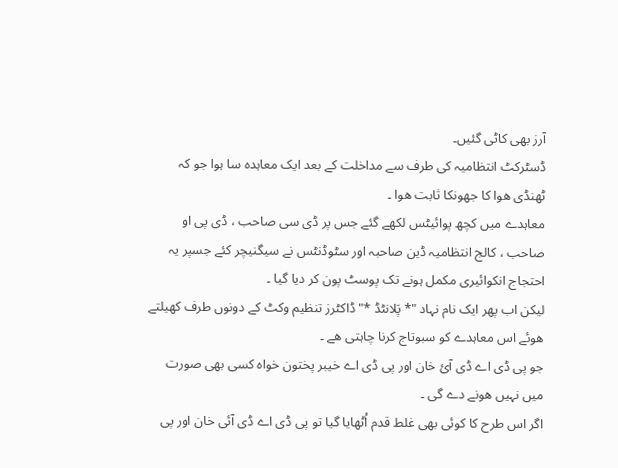آرز بھی کاٹی گئیں۔
ڈسٹرکٹ انتظامیہ کی طرف سے مداخلت کے بعد ایک معاہدہ سا ہوا جو کہ ٹھنڈی ھوا کا جھونکا ثابت ھوا ۔
معاہدے میں کچھ پوائیٹس لکھے گئے جس پر ڈی سی صاحب ، ڈی پی او صاحب ، کالج انتظامیہ ڈین صاحبہ اور سٹوڈنٹس نے سیگنیچر کئے جسپر یہ احتجاج انکوائیری مکمل ہونے تک پوسٹ پون کر دیا گیا ۔
لیکن اب پھر ایک نام نہاد "* پَلانٹڈ *" ڈاکٹرز تنظیم وکٹ کے دونوں طرف کھیلتے ھوئے اس معاہدے کو سبوتاج کرنا چاہتی ھے ۔
جو پی ڈی اے ڈی آئ خان اور پی ڈی اے خیبر پختون خواہ کسی بھی صورت میں نہیں ھونے دے گی ۔
اگر اس طرح کا کوئی بھی غلط قدم اُٹھایا گیا تو پی ڈی اے ڈی آئی خان اور پی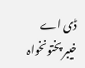ڈی اے خیبر پختونخواہ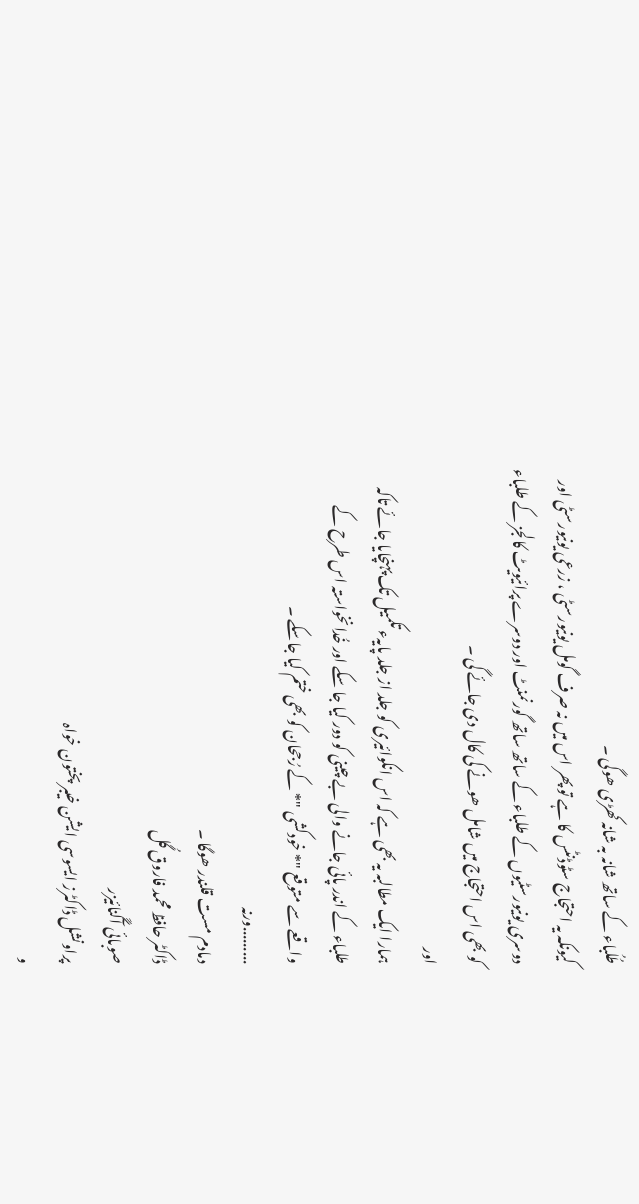طُلُباء کے ساتھ شانہ بہ شانہ کھڑی ھوگی ۔
کیونکہ یہ احتجاج سٹوڈنٹس کا ہے تو پھر اس میں نہ صرف گومل یونیورسٹی ، زرعی یونیورسٹی اور دوسری یونیورسٹیوں کے طلباء کے ساتھ ساتھ گورنمنٹ اور دوسرے پرائیویٹ کالجز کے طلباء کو بھی اس احتجاج میں شامل ھونے کی کال دی جائے گی ۔
اور
ہمارا ایک مطالبہ یہ بھی ہے کہ اس انکوائیری کو جلد از جلد پایہء تکمیل تک پہنچایا جائے تاکہ طلباء کے اندر پائی جانے والی بے چینی کو دور کیا جا سکے اور خُدانخواستہ اس طرح کے واقعے سے متوقع "* خودکشی "* کے رُجحان کو بھی ختم کیا جاسکے ۔
.........ورنہ
دمادم مست قلندر ھوگا ۔
ڈاکٹر حافظ محمد فاروق گُل
صوبائی آگَنائیزر
پراونشل ڈاکٹرز ایسوسی ایشن خیبر پختون خواہ
و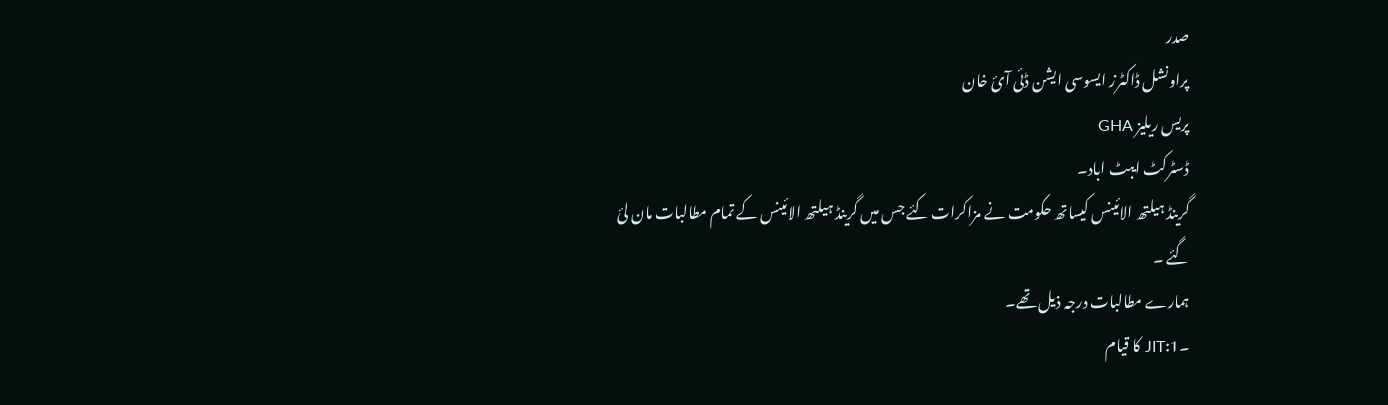صدر
پراونشل ڈاکٹرز ایسوسی ایشن ڈئی آئ خان
پریس ریلیز GHA
ڈسٹرکٹ ایبٹ اباد۔
گرینڈ ہیلتھ الائینس کیساتھ حکومت نے مزاکرات کئے جس میں گرینڈ ہیلتھ الائینس کے تمام مطالبات مان لئ گئے ۔
ہمارے مطالبات درجہ ذیل تھے۔
۔1:JIT کا قیام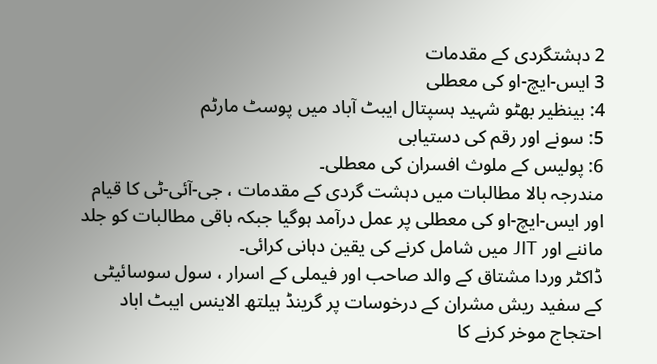2 دہشتگردی کے مقدمات
3 ایس-ایچ-او کی معطلی
4: بینظیر بھٹو شہید ہسپتال ایبٹ آباد میں پوسٹ مارٹم
5: سونے اور رقم کی دستیابی
6: پولیس کے ملوث افسران کی معطلی۔
مندرجہ بالا مطالبات میں دہشت گردی کے مقدمات ، جی-آئی-ٹی کا قیام اور ایس-ایچ-او کی معطلی پر عمل درآمد ہوگیا جبکہ باقی مطالبات کو جلد ماننے اور JIT میں شامل کرنے کی یقین دہانی کرائی۔
ڈاکٹر وردا مشتاق کے والد صاحب اور فیملی کے اسرار ، سول سوسائیٹی کے سفید ریش مشران کے درخوسات پر گرینڈ ہیلتھ الاینس ایبٹ اباد احتجاج موخر کرنے کا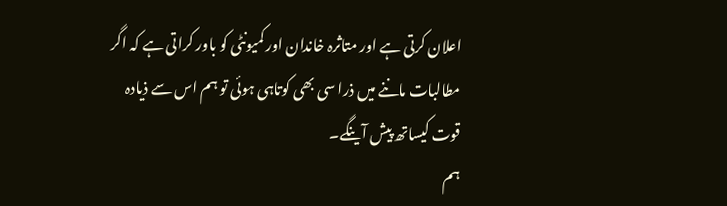اعلان کرتی ہے اور متاثرہ خاندان اور کمیونٹی کو باور کراتی ہے کہ اگر مطالبات ماننے میں ذرا سی بھی کوتاہی ہوئی تو ہم اس سے ذیادہ قوت کیساتھ پیش آینگے۔
ہم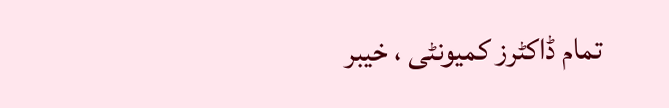تمام ڈاکٹرز کمیونٹی ، خیبر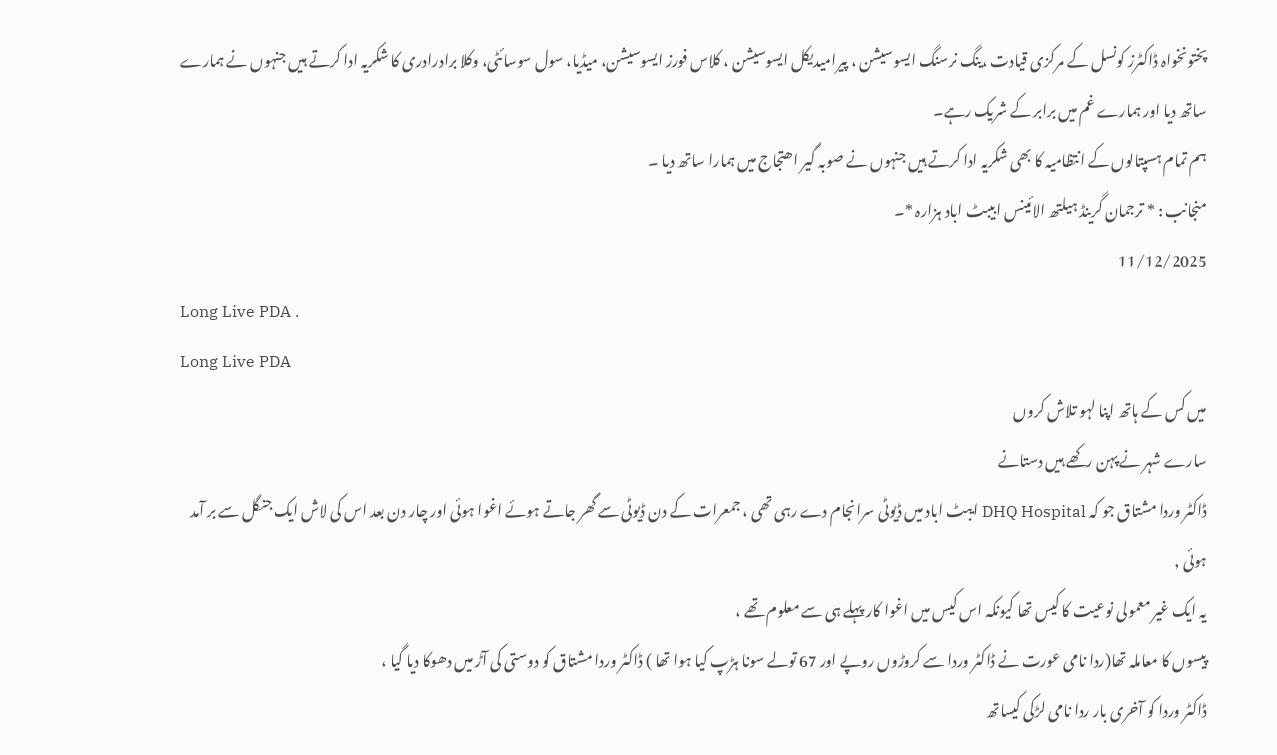پختونخواہ ڈاکٹرز کونسل کے مرکزی قیادت ،ینگ نرسنگ ایسوسیشن ، پیرامیدیکل ایسوسیشن ، کلاس فورز ایسوسیشن، میڈیا، سول سوسائٹی، وکلا برادرادری کا شکریہ ادا کرتے ہیں جنہوں نے ہمارے ساتھ دیا اور ہمارے غم میں برابر کے شریک رہے۔
ہم تمام ہسپتالوں کے انتظامیہ کا بھی شکریہ ادا کرتے ہیں جنہوں نے صوبہ گیر اھتجاج میں ہمارا ساتھ دیا ۔
منجانب : * ترجمان گرینڈ ہیلتھ الائینس ابیبٹ اباد ہزارہ *۔
11/12/2025
Long Live PDA .
Long Live PDA
میں کس کے ہاتھ اپنا لہو تلاش کروں
سارے شہر نے پہن رکھے ہیں دستانے
ڈاکٹر وردا مشتاق جو کہ DHQ Hospital ایبٹ اباد میں ڈیوٹی سرانجام دے رہی تھی ، جمعرات کے دن ڈیوٹی سے گھر جاتے ہوئے اغوا ہوئی اور چار دن بعد اس کی لاش ایک جنگل سے بر آمد ہوئی ,
یہ ایک غیر معمولی نوعیت کا کیس تھا کیونکہ اس کیس میں اغوا کار پہلے ہی سے معلوم تھے ،
پیسوں کا معاملہ تھا(ردا نامی عورت نے ڈاکٹر وردا سے کروڑوں روپے اور 67 تولے سونا ہڑپ کیا ہوا تھا ) ڈاکٹر وردا مشتاق کو دوستی کی آڑ میں دھوکا دیا گیا ،
ڈاکٹر وردا کو آخری بار ردا نامی لڑکی کیساتھ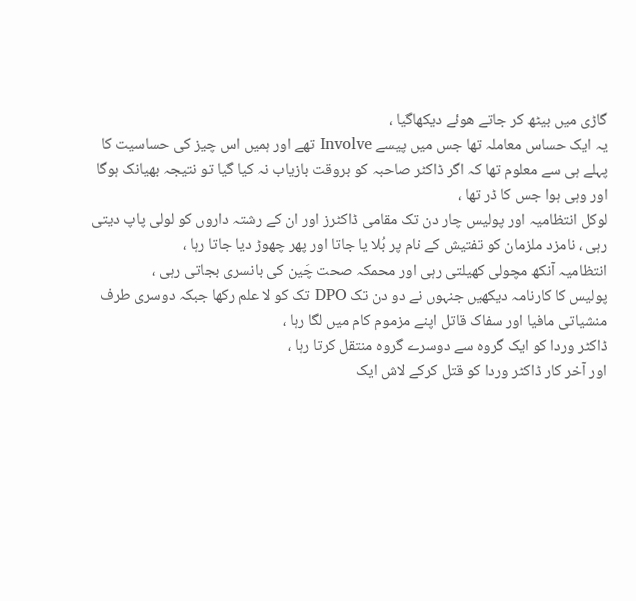گاڑی میں بیٹھ کر جاتے ھوئے دیکھاگیا ،
یہ ایک حساس معاملہ تھا جس میں پیسے Involve تھے اور ہمیں اس چیز کی حساسیت کا پہلے ہی سے معلوم تھا کہ اگر ڈاکٹر صاحبہ کو بروقت بازیاب نہ کیا گیا تو نتیجہ بھیانک ہوگا اور وہی ہوا جس کا ڈر تھا ،
لوکل انتظامیہ اور پولیس چار دن تک مقامی ڈاکٹرز اور ان کے رشتہ داروں کو لولی پاپ دیتی رہی ، نامزد ملزمان کو تفتیش کے نام پر بُلا یا جاتا اور پھر چھوڑ دیا جاتا رہا ،
انتظامیہ آنکھ مچولی کھیلتی رہی اور محمکہ صحت چَین کی بانسری بجاتی رہی ،
پولیس کا کارنامہ دیکھیں جنہوں نے دو دن تک DPO تک کو لا علم رکھا جبکہ دوسری طرف منشیاتی مافیا اور سفاک قاتل اپنے مزموم کام میں لگا رہا ،
ڈاکٹر وردا کو ایک گروہ سے دوسرے گروہ منتقل کرتا رہا ،
اور آخر کار ڈاکٹر وردا کو قتل کرکے لاش ایک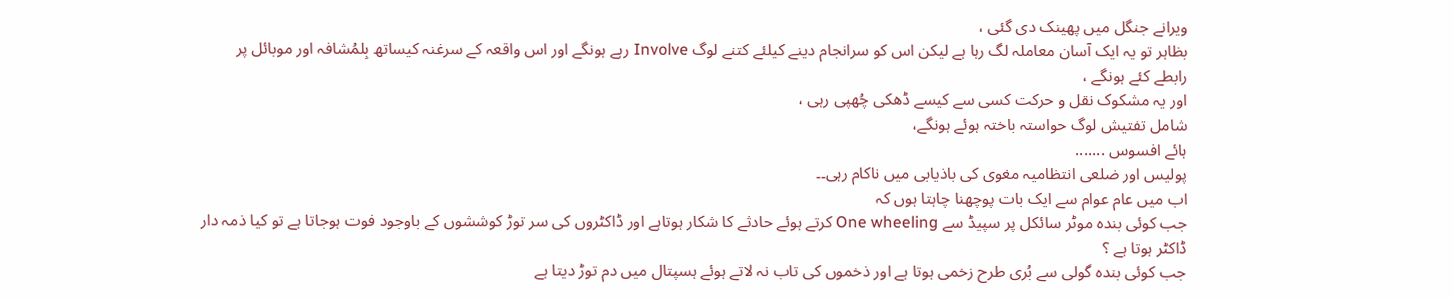ویرانے جنگل میں پھینک دی گئی ،
بظاہر تو یہ ایک آسان معاملہ لگ رہا ہے لیکن اس کو سرانجام دینے کیلئے کتنے لوگ Involve رہے ہونگے اور اس واقعہ کے سرغنہ کیساتھ بِلمُشافہ اور موبائل پر رابطے کئے ہونگے ،
اور یہ مشکوک نقل و حرکت کسی سے کیسے ڈھکی چُھپی رہی ،
شامل تفتیش لوگ حواستہ باختہ ہوئے ہونگے،
ہائے افسوس .......
پولیس اور ضلعی انتظامیہ مغوی کی باذیابی میں ناکام رہی۔۔
اب میں عام عوام سے ایک بات پوچھنا چاہتا ہوں کہ
جب کوئی بندہ موٹر سائکل پر سپیڈ سے One wheeling کرتے ہوئے حادثے کا شکار ہوتاہے اور ڈاکٹروں کی سر توڑ کوششوں کے باوجود فوت ہوجاتا ہے تو کیا ذمہ دار ڈاکٹر ہوتا ہے ؟
جب کوئی بندہ گولی سے بُری طرح زخمی ہوتا ہے اور ذخموں کی تاب نہ لاتے ہوئے ہسپتال میں دم توڑ دیتا ہے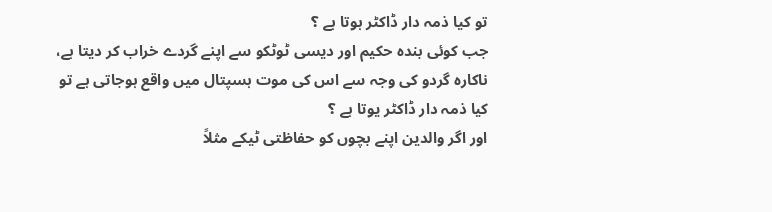تو کیا ذمہ دار ڈاکٹر ہوتا ہے ؟
جب کوئی بندہ حکیم اور دیسی ٹوٹکو سے اپنے گردے خراب کر دیتا ہے، ناکارہ گردو کی وجہ سے اس کی موت ہسپتال میں واقع ہوجاتی ہے تو کیا ذمہ دار ڈاکٹر یوتا ہے ؟
اور اگر والدین اپنے بچوں کو حفاظتی ٹیکے مثلاً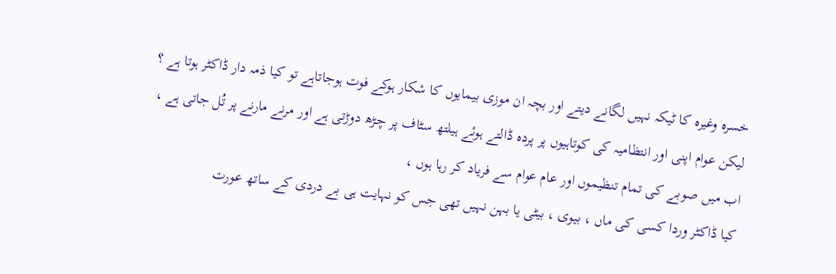خسرہ وغیرہ کا ٹیکہ نہیں لگانے دیتے اور بچہ ان موزی بیمایوں کا شکار ہوکے فوت ہوجاتاہے تو کیا ذمہ دار ڈاکٹر ہوتا ہے ؟
لیکن عوام اپنی اور انتظامیہ کی کوتاہیوں پر پردہ ڈالتے ہوئے ہیلتھ سٹاف پر چڑھ دوڑتی ہے اور مرنے مارنے پر تُل جاتی ہے ،
اب میں صوبے کی تمام تنظیموں اور عام عوام سے فریاد کر رہا ہوں ،
کیا ڈاکٹر وردا کسی کی ماں ، بیوی ، بیٹی یا بہن نہیں تھی جس کو نہایت ہی بے دردی کے ساتھ عورت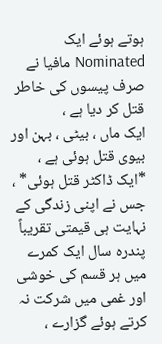ہوتے ہوئے ایک Nominated مافیا نے صرف پیسوں کی خاطر قتل کر دیا ہے ،
ایک ماں ، بیٹی ، بہن اور بیوی قتل ہوئی ہے ،
*ایک ڈاکٹر قتل ہوئی* ،
جس نے اپنی زندگی کے نہایت ہی قیمتی تقریباً پندرہ سال ایک کمرے میں ہر قسم کی خوشی اور غمی میں شرکت نہ کرتے ہوئے گزارے ،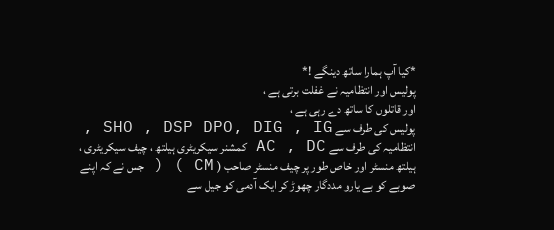*کیا آپ ہمارا ساتھ دینگے !*
پولیس اور انتظامیہ نے غفلت برتی ہے ،
اور قاتلوں کا ساتھ دے رہی ہے ،
پولیس کی طرف سے SHO , DSP DPO, DIG , IG , انتظامیہ کی طرف سے AC , DC کمشنر سیکریٹری ہیلتھ ، چیف سیکریٹری ، ہیلتھ منسٹر اور خاص طور پر چیف منسٹر صاحب ( CM ) ( جس نے کہ اپنے صوبے کو بے یارو مددگار چھوڑ کر ایک آدمی کو جیل سے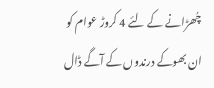چُھڑانے کے لئے 4 کروڑ عوام کو ان بھوکے درندوں کے آگے ڈال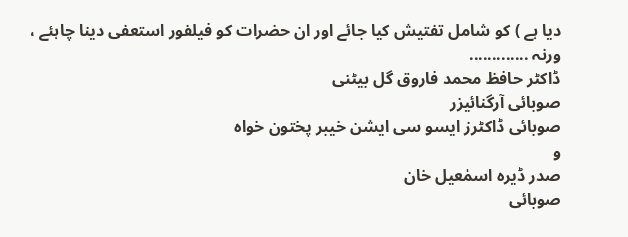دیا ہے ) کو شامل تفتیش کیا جائے اور ان حضرات کو فیلفور استعفی دینا چاہئے ،
ورنہ .............
ڈاکٹر حافظ محمد فاروق گل بیٹنی
صوبائی آرگنائیزر
صوبائی ڈاکٹرز ایسو سی ایشن خیبر پختون خواہ
و
صدر ڈیرہ اسمٰعیل خان
صوبائی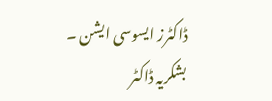ڈاکٹرز ایسوسی ایشن ۔
بشکریہ ڈاکٹر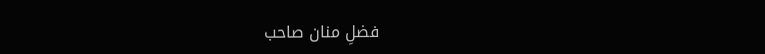فضلِ منان صاحب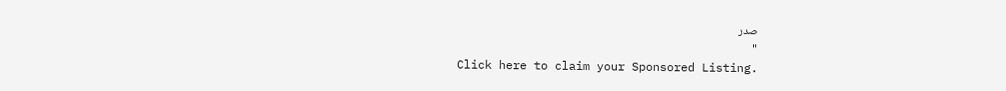صدر
"
Click here to claim your Sponsored Listing.